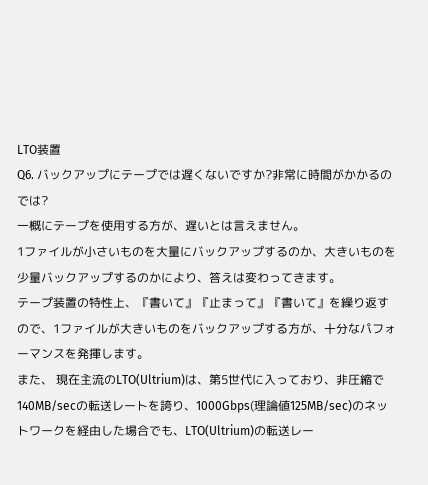LTO装置
Q6. バックアップにテープでは遅くないですか?非常に時間がかかるのでは?
一概にテープを使用する方が、遅いとは言えません。
1ファイルが小さいものを大量にバックアップするのか、大きいものを少量バックアップするのかにより、答えは変わってきます。
テープ装置の特性上、『書いて』『止まって』『書いて』を繰り返すので、1ファイルが大きいものをバックアップする方が、十分なパフォーマンスを発揮します。
また、 現在主流のLTO(Ultrium)は、第5世代に入っており、非圧縮で140MB/secの転送レートを誇り、1000Gbps(理論値125MB/sec)のネットワークを経由した場合でも、LTO(Ultrium)の転送レー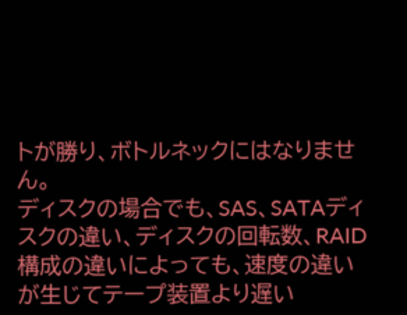トが勝り、ボトルネックにはなりません。
ディスクの場合でも、SAS、SATAディスクの違い、ディスクの回転数、RAID構成の違いによっても、速度の違いが生じてテープ装置より遅い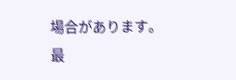場合があります。
最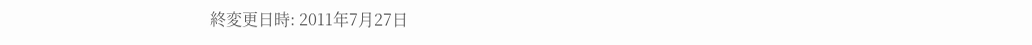終変更日時: 2011年7月27日